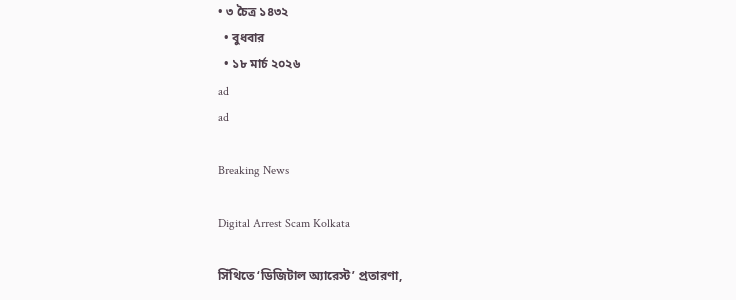• ৩ চৈত্র ১৪৩২
  • বুধবার
  • ১৮ মার্চ ২০২৬
ad
ad

Breaking News

Digital Arrest Scam Kolkata

সিঁথিতে ‘ডিজিটাল অ্যারেস্ট’ প্রতারণা,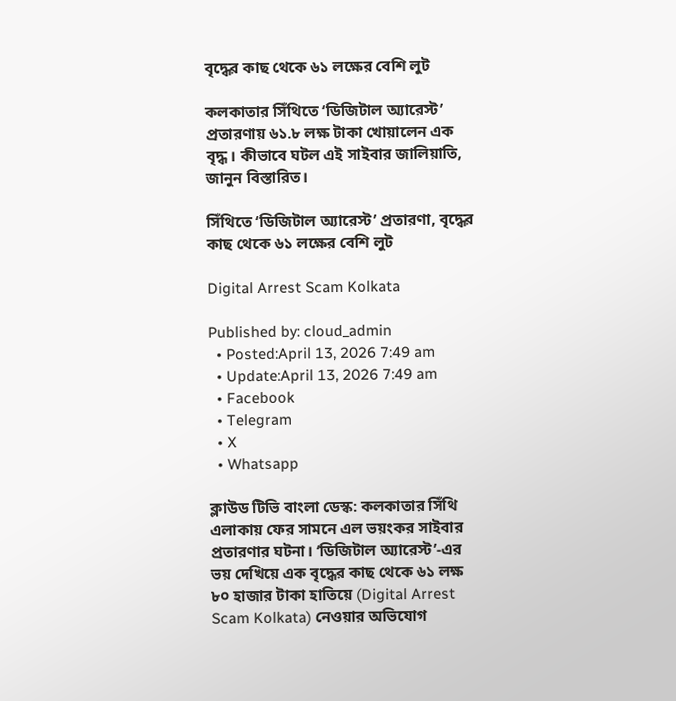বৃদ্ধের কাছ থেকে ৬১ লক্ষের বেশি লুট

কলকাতার সিঁথিতে ‘ডিজিটাল অ্যারেস্ট’ প্রতারণায় ৬১.৮ লক্ষ টাকা খোয়ালেন এক বৃদ্ধ। কীভাবে ঘটল এই সাইবার জালিয়াতি, জানুন বিস্তারিত।

সিঁথিতে ‘ডিজিটাল অ্যারেস্ট’ প্রতারণা, বৃদ্ধের কাছ থেকে ৬১ লক্ষের বেশি লুট

Digital Arrest Scam Kolkata

Published by: cloud_admin
  • Posted:April 13, 2026 7:49 am
  • Update:April 13, 2026 7:49 am
  • Facebook
  • Telegram
  • X
  • Whatsapp

ক্লাউড টিভি বাংলা ডেস্ক: কলকাতার সিঁথি এলাকায় ফের সামনে এল ভয়ংকর সাইবার প্রতারণার ঘটনা। ‘ডিজিটাল অ্যারেস্ট’-এর ভয় দেখিয়ে এক বৃদ্ধের কাছ থেকে ৬১ লক্ষ ৮০ হাজার টাকা হাতিয়ে (Digital Arrest Scam Kolkata) নেওয়ার অভিযোগ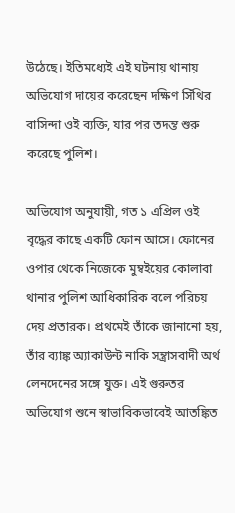উঠেছে। ইতিমধ্যেই এই ঘটনায় থানায় অভিযোগ দায়ের করেছেন দক্ষিণ সিঁথির বাসিন্দা ওই ব্যক্তি, যার পর তদন্ত শুরু করেছে পুলিশ।

অভিযোগ অনুযায়ী, গত ১ এপ্রিল ওই বৃদ্ধের কাছে একটি ফোন আসে। ফোনের ওপার থেকে নিজেকে মুম্বইয়ের কোলাবা থানার পুলিশ আধিকারিক বলে পরিচয় দেয় প্রতারক। প্রথমেই তাঁকে জানানো হয়, তাঁর ব্যাঙ্ক অ্যাকাউন্ট নাকি সন্ত্রাসবাদী অর্থ লেনদেনের সঙ্গে যুক্ত। এই গুরুতর অভিযোগ শুনে স্বাভাবিকভাবেই আতঙ্কিত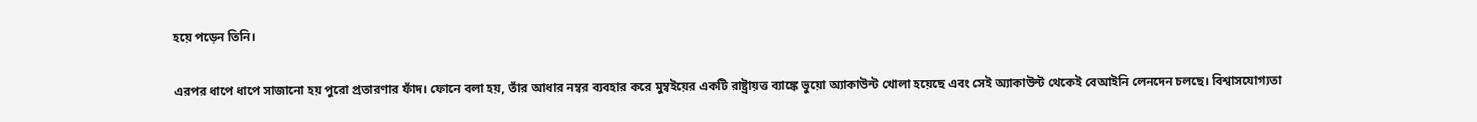হয়ে পড়েন তিনি।

এরপর ধাপে ধাপে সাজানো হয় পুরো প্রতারণার ফাঁদ। ফোনে বলা হয়, তাঁর আধার নম্বর ব্যবহার করে মুম্বইয়ের একটি রাষ্ট্রায়ত্ত ব্যাঙ্কে ভুয়ো অ্যাকাউন্ট খোলা হয়েছে এবং সেই অ্যাকাউন্ট থেকেই বেআইনি লেনদেন চলছে। বিশ্বাসযোগ্যতা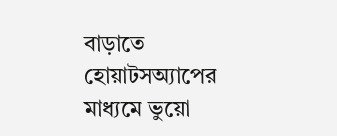বাড়াতে হোয়াটসঅ্যাপের মাধ্যমে ভুয়ো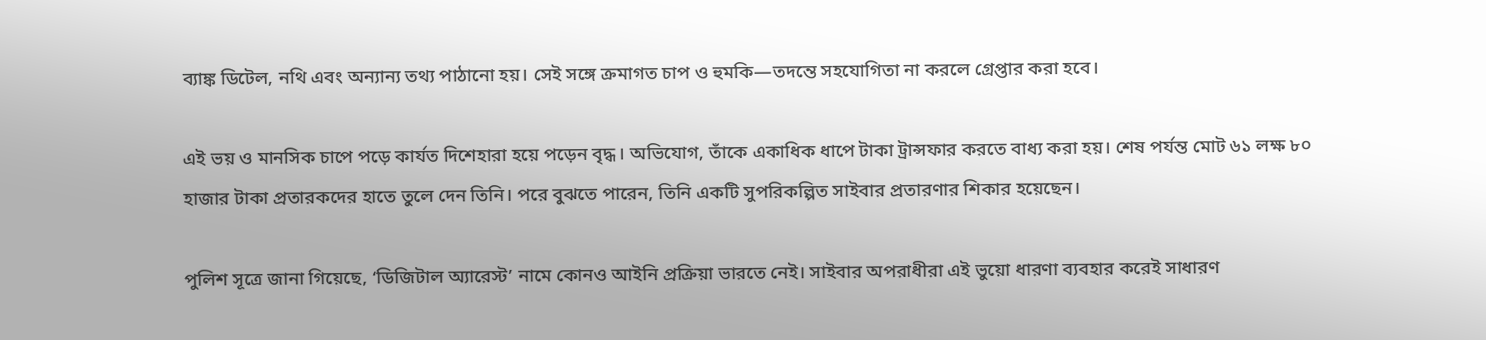ব্যাঙ্ক ডিটেল, নথি এবং অন্যান্য তথ্য পাঠানো হয়। সেই সঙ্গে ক্রমাগত চাপ ও হুমকি—তদন্তে সহযোগিতা না করলে গ্রেপ্তার করা হবে।

এই ভয় ও মানসিক চাপে পড়ে কার্যত দিশেহারা হয়ে পড়েন বৃদ্ধ। অভিযোগ, তাঁকে একাধিক ধাপে টাকা ট্রান্সফার করতে বাধ্য করা হয়। শেষ পর্যন্ত মোট ৬১ লক্ষ ৮০ হাজার টাকা প্রতারকদের হাতে তুলে দেন তিনি। পরে বুঝতে পারেন, তিনি একটি সুপরিকল্পিত সাইবার প্রতারণার শিকার হয়েছেন।

পুলিশ সূত্রে জানা গিয়েছে, ‘ডিজিটাল অ্যারেস্ট’ নামে কোনও আইনি প্রক্রিয়া ভারতে নেই। সাইবার অপরাধীরা এই ভুয়ো ধারণা ব্যবহার করেই সাধারণ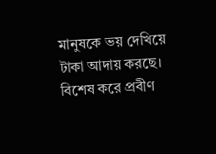মানুষকে ভয় দেখিয়ে টাকা আদায় করছে। বিশেষ করে প্রবীণ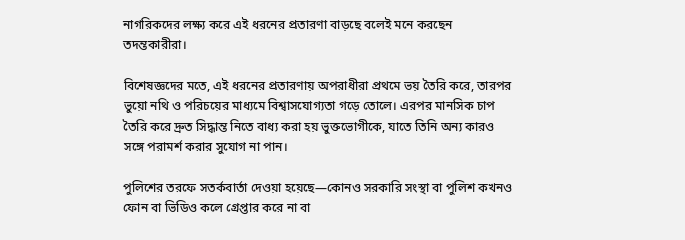নাগরিকদের লক্ষ্য করে এই ধরনের প্রতারণা বাড়ছে বলেই মনে করছেন তদন্তকারীরা।

বিশেষজ্ঞদের মতে, এই ধরনের প্রতারণায় অপরাধীরা প্রথমে ভয় তৈরি করে, তারপর ভুয়ো নথি ও পরিচয়ের মাধ্যমে বিশ্বাসযোগ্যতা গড়ে তোলে। এরপর মানসিক চাপ তৈরি করে দ্রুত সিদ্ধান্ত নিতে বাধ্য করা হয় ভুক্তভোগীকে, যাতে তিনি অন্য কারও সঙ্গে পরামর্শ করার সুযোগ না পান।

পুলিশের তরফে সতর্কবার্তা দেওয়া হয়েছে—কোনও সরকারি সংস্থা বা পুলিশ কখনও ফোন বা ভিডিও কলে গ্রেপ্তার করে না বা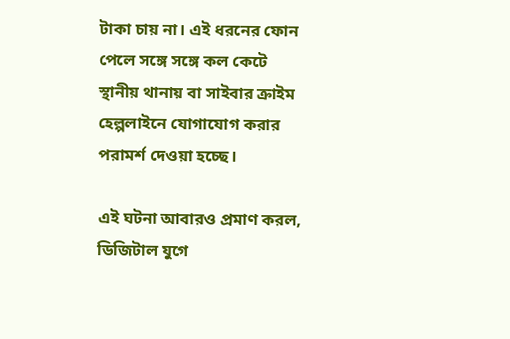টাকা চায় না। এই ধরনের ফোন পেলে সঙ্গে সঙ্গে কল কেটে স্থানীয় থানায় বা সাইবার ক্রাইম হেল্পলাইনে যোগাযোগ করার পরামর্শ দেওয়া হচ্ছে।

এই ঘটনা আবারও প্রমাণ করল, ডিজিটাল যুগে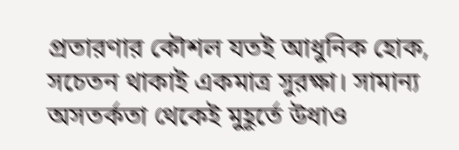প্রতারণার কৌশল যতই আধুনিক হোক, সচেতন থাকাই একমাত্র সুরক্ষা। সামান্য অসতর্কতা থেকেই মুহূর্তে উধাও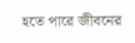হতে পারে জীবনের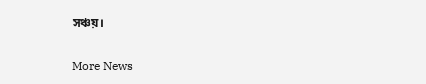সঞ্চয়।

More News